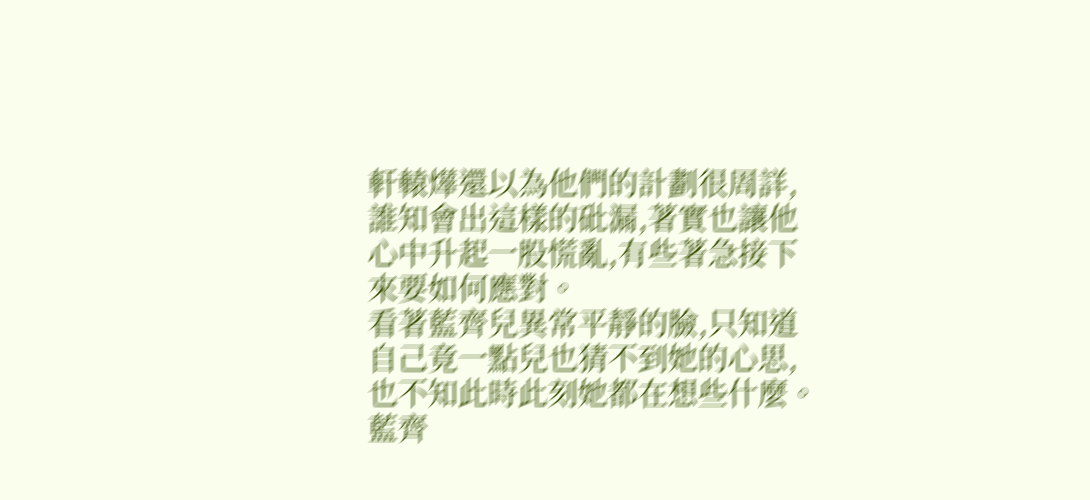軒轅燁還以為他們的計劃很周詳,誰知會出這樣的砒漏,著實也讓他心中升起一股慌亂,有些著急接下來要如何應對。
看著藍齊兒異常平靜的臉,只知道自己竟一點兒也猜不到她的心思,也不知此時此刻她都在想些什麼。
藍齊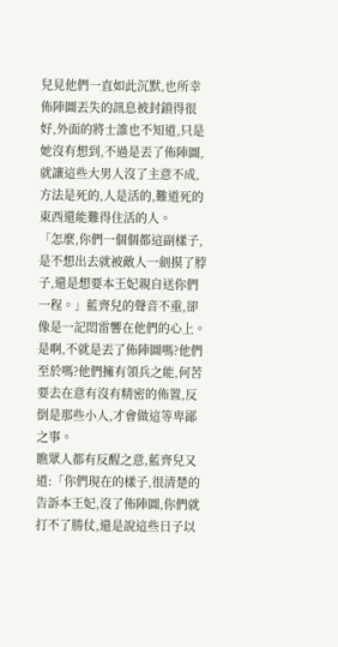兒見他們一直如此沉默,也所幸佈陣圖丟失的訊息被封鎖得很好,外面的將士誰也不知道,只是她沒有想到,不過是丟了佈陣圖,就讓這些大男人沒了主意不成,方法是死的,人是活的,難道死的東西還能難得住活的人。
「怎麼,你們一個個都這副樣子,是不想出去就被敵人一劍摸了脖子,還是想要本王妃親自送你們一程。」藍齊兒的聲音不重,卻像是一記悶雷響在他們的心上。
是啊,不就是丟了佈陣圖嗎?他們至於嗎?他們擁有領兵之能,何苦要去在意有沒有精密的佈置,反倒是那些小人,才會做這等卑鄙之事。
瞧眾人都有反醒之意,藍齊兒又道:「你們現在的樣子,很清楚的告訴本王妃,沒了佈陣圖,你們就打不了勝仗,還是說這些日子以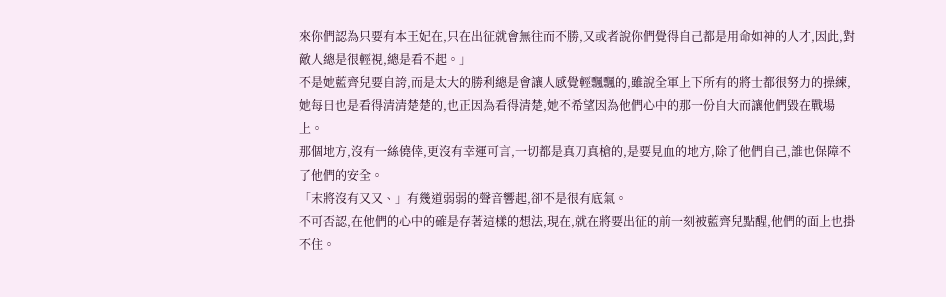來你們認為只要有本王妃在,只在出征就會無往而不勝,又或者說你們覺得自己都是用命如神的人才,因此,對敵人總是很輕視,總是看不起。」
不是她藍齊兒要自誇,而是太大的勝利總是會讓人感覺輕飄飄的,雖說全軍上下所有的將士都很努力的操練,她每日也是看得清清楚楚的,也正因為看得清楚,她不希望因為他們心中的那一份自大而讓他們毀在戰場上。
那個地方,沒有一絲僥倖,更沒有幸運可言,一切都是真刀真槍的,是要見血的地方,除了他們自己,誰也保障不了他們的安全。
「末將沒有又又、」有幾道弱弱的聲音響起,卻不是很有底氣。
不可否認,在他們的心中的確是存著這樣的想法,現在,就在將要出征的前一刻被藍齊兒點醒,他們的面上也掛不住。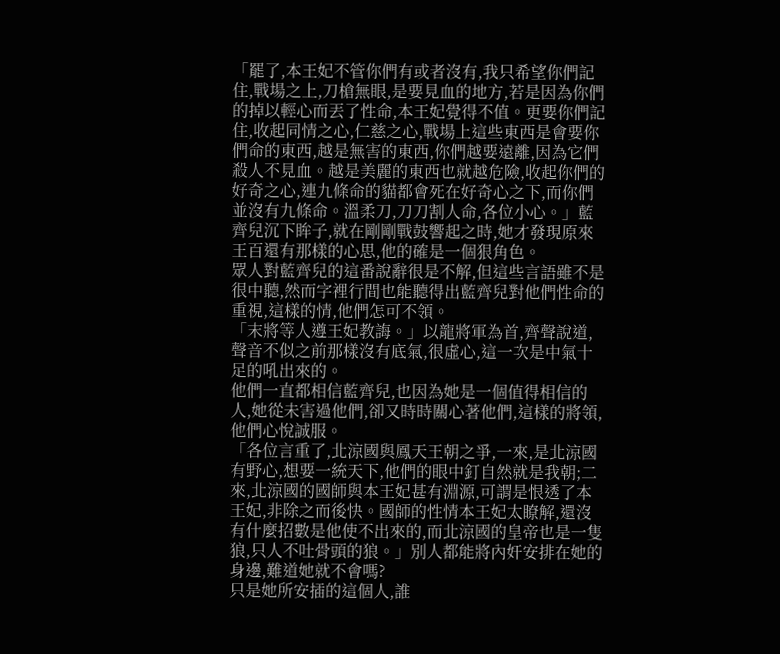「罷了,本王妃不管你們有或者沒有,我只希望你們記住,戰場之上,刀槍無眼,是要見血的地方,若是因為你們的掉以輕心而丟了性命,本王妃覺得不值。更要你們記住,收起同情之心,仁慈之心,戰場上這些東西是會要你們命的東西,越是無害的東西,你們越要遠離,因為它們殺人不見血。越是美麗的東西也就越危險,收起你們的好奇之心,連九條命的貓都會死在好奇心之下,而你們並沒有九條命。溫柔刀,刀刀割人命,各位小心。」藍齊兒沉下眸子,就在剛剛戰鼓響起之時,她才發現原來王百還有那樣的心思,他的確是一個狠角色。
眾人對藍齊兒的這番說辭很是不解,但這些言語雖不是很中聽,然而字裡行間也能聽得出藍齊兒對他們性命的重視,這樣的情,他們怎可不領。
「末將等人遵王妃教誨。」以龍將軍為首,齊聲說道,聲音不似之前那樣沒有底氣,很虛心,這一次是中氣十足的吼出來的。
他們一直都相信藍齊兒,也因為她是一個值得相信的人,她從未害過他們,卻又時時關心著他們,這樣的將領,他們心悅誠服。
「各位言重了,北涼國與鳳天王朝之爭,一來,是北涼國有野心,想要一統天下,他們的眼中釘自然就是我朝;二來,北涼國的國師與本王妃甚有淵源,可謂是恨透了本王妃,非除之而後快。國師的性情本王妃太瞭解,還沒有什麼招數是他使不出來的,而北涼國的皇帝也是一隻狼,只人不吐骨頭的狼。」別人都能將內奸安排在她的身邊,難道她就不會嗎?
只是她所安插的這個人,誰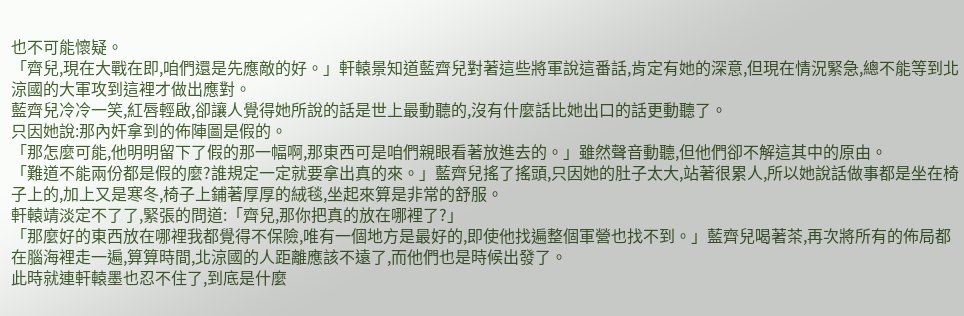也不可能懷疑。
「齊兒,現在大戰在即,咱們還是先應敵的好。」軒轅景知道藍齊兒對著這些將軍說這番話,肯定有她的深意,但現在情況緊急,總不能等到北涼國的大軍攻到這裡才做出應對。
藍齊兒冷冷一笑,紅唇輕啟,卻讓人覺得她所說的話是世上最動聽的,沒有什麼話比她出口的話更動聽了。
只因她說:那內奸拿到的佈陣圖是假的。
「那怎麼可能,他明明留下了假的那一幅啊,那東西可是咱們親眼看著放進去的。」雖然聲音動聽,但他們卻不解這其中的原由。
「難道不能兩份都是假的麼?誰規定一定就要拿出真的來。」藍齊兒搖了搖頭,只因她的肚子太大,站著很累人,所以她說話做事都是坐在椅子上的,加上又是寒冬,椅子上鋪著厚厚的絨毯,坐起來算是非常的舒服。
軒轅靖淡定不了了,緊張的問道:「齊兒,那你把真的放在哪裡了?」
「那麼好的東西放在哪裡我都覺得不保險,唯有一個地方是最好的,即使他找遍整個軍營也找不到。」藍齊兒喝著茶,再次將所有的佈局都在腦海裡走一遍,算算時間,北涼國的人距離應該不遠了,而他們也是時候出發了。
此時就連軒轅墨也忍不住了,到底是什麼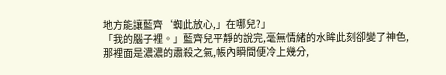地方能讓藍齊‘蜘此放心,」在哪兒?」
「我的腦子裡。」藍齊兒平靜的說完,毫無情緒的水眸此刻卻變了神色,那裡面是濃濃的肅殺之氣,帳內瞬間便冷上幾分,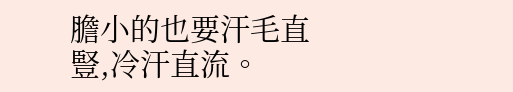膽小的也要汗毛直豎,冷汗直流。